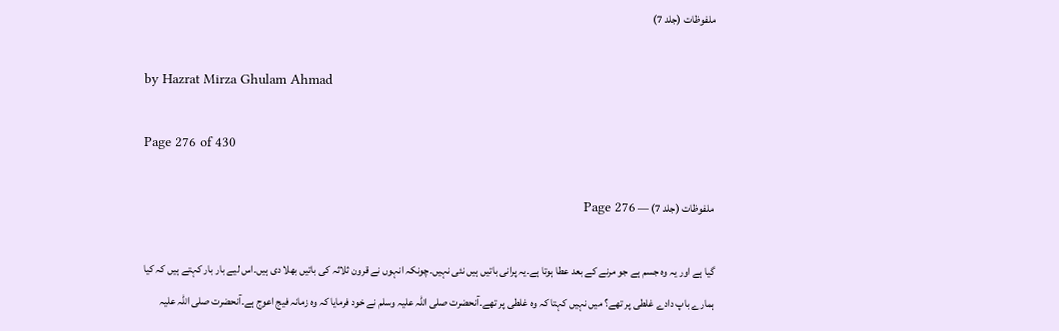ملفوظات (جلد 7)

by Hazrat Mirza Ghulam Ahmad

Page 276 of 430

ملفوظات (جلد 7) — Page 276

گیا ہے اور یہ وہ جسم ہے جو مرنے کے بعد عطا ہوتا ہے۔یہ پرانی باتیں ہیں نئی نہیں۔چونکہ انہوں نے قرون ثلاثہ کی باتیں بھلا دی ہیں۔اس لیے بار بار کہتے ہیں کہ کیا ہمارے باپ دادے غلطی پر تھے؟ میں نہیں کہتا کہ وہ غلطی پر تھے۔آنحضرت صلی اللہ علیہ وسلم نے خود فرمایا کہ وہ زمانہ فیج اعوج ہے۔آنحضرت صلی اللہ علیہ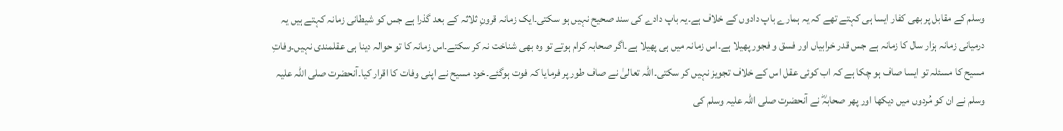وسلم کے مقابل پر بھی کفار ایسا ہی کہتے تھے کہ یہ ہمارے باپ دادوں کے خلاف ہے۔یہ باپ دادے کی سند صحیح نہیں ہو سکتی۔ایک زمانہ قرونِ ثلاثہ کے بعد گذرا ہے جس کو شیطانی زمانہ کہتے ہیں یہ درمیانی زمانہ ہزار سال کا زمانہ ہے جس قدر خرابیاں اور فسق و فجور پھیلا ہے۔اس زمانہ میں ہی پھیلا ہے۔اگر صحابہ کرام ہوتے تو وہ بھی شناخت نہ کر سکتے۔اس زمانہ کا تو حوالہ دینا ہی عقلمندی نہیں۔وفاتِ مسیح کا مسئلہ تو ایسا صاف ہو چکا ہے کہ اب کوئی عقل اس کے خلاف تجویز نہیں کر سکتی۔اللہ تعالیٰ نے صاف طور پر فرمایا کہ فوت ہوگئے۔خود مسیح نے اپنی وفات کا اقرار کیا۔آنحضرت صلی اللہ علیہ وسلم نے ان کو مُردوں میں دیکھا اور پھر صحابہؓ نے آنحضرت صلی اللہ علیہ وسلم کی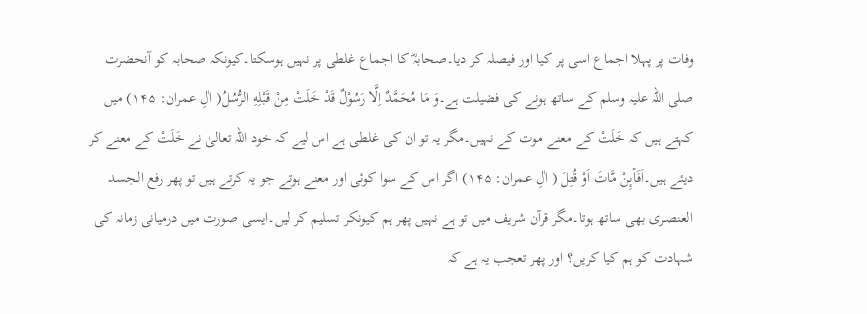وفات پر پہلا اجماع اسی پر کیا اور فیصلہ کر دیا۔صحابہؓ کا اجماع غلطی پر نہیں ہوسکتا۔کیونکہ صحابہ کو آنحضرت صلی اللہ علیہ وسلم کے ساتھ ہونے کی فضیلت ہے۔وَ مَا مُحَمَّدٌ اِلَّا رَسُوْلٌ قَدْ خَلَتْ مِنْ قَبْلِهِ الرُّسُلُ( اٰلِ عـمران: ۱۴۵) میں کہتے ہیں کہ خَلَتْ کے معنے موت کے نہیں۔مگر یہ تو ان کی غلطی ہے اس لیے کہ خود اللہ تعالیٰ نے خَلَتْ کے معنے کر دیئے ہیں۔اَفَاۡىِٕنْ مَّاتَ اَوْ قُتِلَ ( اٰلِ عـمران: ۱۴۵) اگر اس کے سوا کوئی اور معنے ہوتے جو یہ کرتے ہیں تو پھر رفع الـجسد العنصـری بھی ساتھ ہوتا۔مگر قرآن شریف میں تو ہے نہیں پھر ہم کیونکر تسلیم کر لیں۔ایسی صورت میں درمیانی زمانہ کی شہادت کو ہم کیا کریں؟ اور پھر تعجب یہ ہے کہ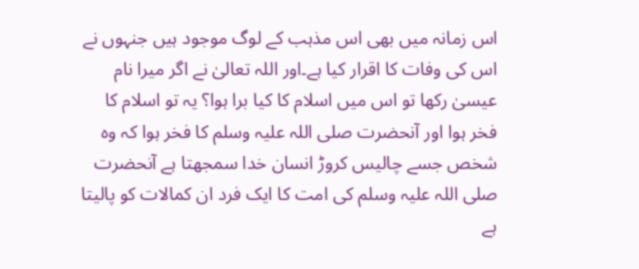اس زمانہ میں بھی اس مذہب کے لوگ موجود ہیں جنہوں نے اس کی وفات کا اقرار کیا ہے۔اور اللہ تعالیٰ نے اگر میرا نام عیسیٰ رکھا تو اس میں اسلام کا کیا برا ہوا؟ یہ تو اسلام کا فخر ہوا اور آنحضرت صلی اللہ علیہ وسلم کا فخر ہوا کہ وہ شخص جسے چالیس کروڑ انسان خدا سمجھتا ہے آنحضرت صلی اللہ علیہ وسلم کی امت کا ایک فرد ان کمالات کو پالیتا ہے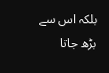بلکہ اس سے بڑھ جاتا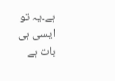ہے۔یہ تو ایسی ہی بات ہے